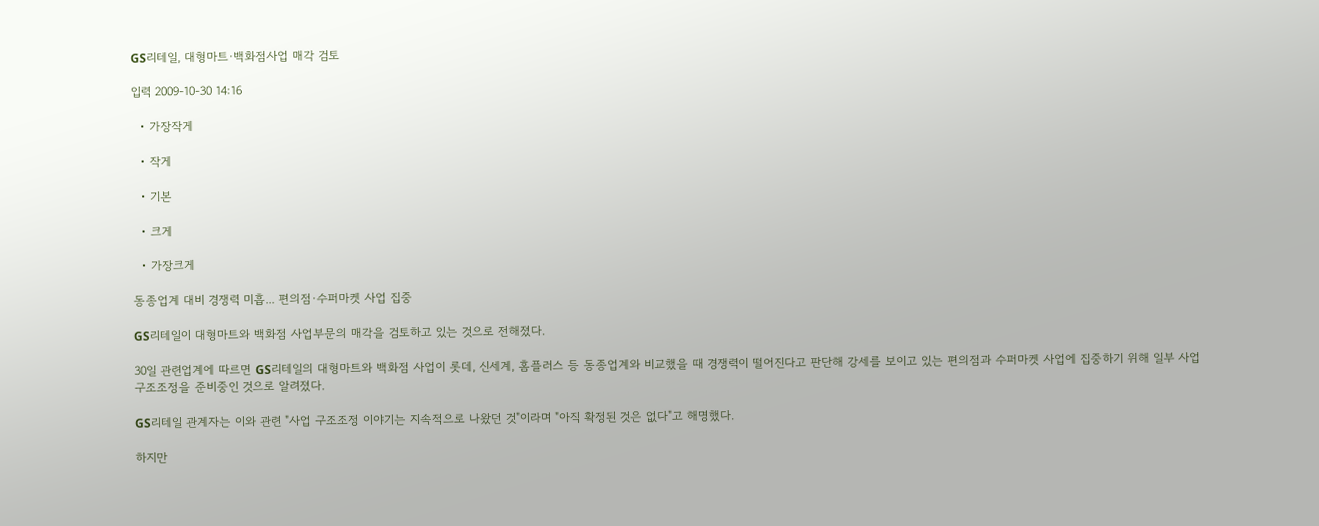GS리테일, 대형마트·백화점사업 매각 검토

입력 2009-10-30 14:16

  • 가장작게

  • 작게

  • 기본

  • 크게

  • 가장크게

동종업계 대비 경쟁력 미흡... 편의점·수퍼마켓 사업 집중

GS리테일이 대형마트와 백화점 사업부문의 매각을 검토하고 있는 것으로 전해졌다.

30일 관련업계에 따르면 GS리테일의 대형마트와 백화점 사업이 롯데, 신세계, 홈플러스 등 동종업계와 비교했을 때 경쟁력이 떨어진다고 판단해 강세를 보이고 있는 편의점과 수퍼마켓 사업에 집중하기 위해 일부 사업구조조정을 준비중인 것으로 알려졌다.

GS리테일 관계자는 이와 관련 "사업 구조조정 이야기는 지속적으로 나왔던 것"이라며 "아직 확정된 것은 없다"고 해명했다.

하지만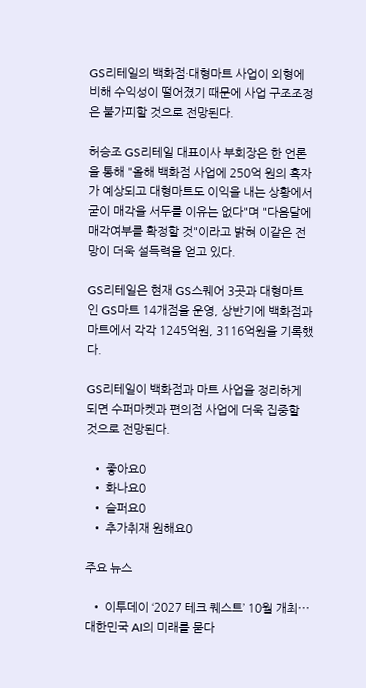GS리테일의 백화점·대형마트 사업이 외형에 비해 수익성이 떨어졌기 때문에 사업 구조조정은 불가피할 것으로 전망된다.

허승조 GS리테일 대표이사 부회장은 한 언론을 통해 "올해 백화점 사업에 250억 원의 흑자가 예상되고 대형마트도 이익을 내는 상황에서 굳이 매각을 서두를 이유는 없다"며 "다음달에 매각여부를 확정할 것"이라고 밝혀 이같은 전망이 더욱 설득력을 얻고 있다.

GS리테일은 현재 GS스퀘어 3곳과 대형마트인 GS마트 14개점을 운영, 상반기에 백화점과 마트에서 각각 1245억원, 3116억원을 기록했다.

GS리테일이 백화점과 마트 사업을 정리하게 되면 수퍼마켓과 편의점 사업에 더욱 집중할 것으로 전망된다.

  • 좋아요0
  • 화나요0
  • 슬퍼요0
  • 추가취재 원해요0

주요 뉴스

  • 이투데이 ‘2027 테크 퀘스트’ 10월 개최⋯대한민국 AI의 미래를 묻다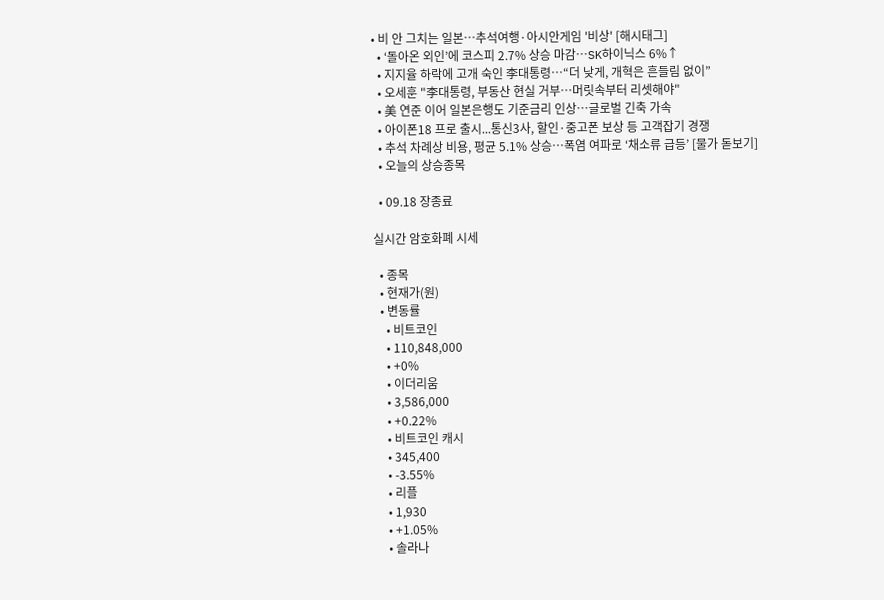• 비 안 그치는 일본…추석여행·아시안게임 '비상' [해시태그]
  • ‘돌아온 외인’에 코스피 2.7% 상승 마감⋯SK하이닉스 6%↑
  • 지지율 하락에 고개 숙인 李대통령⋯“더 낮게, 개혁은 흔들림 없이”
  • 오세훈 "李대통령, 부동산 현실 거부⋯머릿속부터 리셋해야"
  • 美 연준 이어 일본은행도 기준금리 인상⋯글로벌 긴축 가속
  • 아이폰18 프로 출시...통신3사, 할인·중고폰 보상 등 고객잡기 경쟁
  • 추석 차례상 비용, 평균 5.1% 상승…폭염 여파로 ‘채소류 급등’ [물가 돋보기]
  • 오늘의 상승종목

  • 09.18 장종료

실시간 암호화폐 시세

  • 종목
  • 현재가(원)
  • 변동률
    • 비트코인
    • 110,848,000
    • +0%
    • 이더리움
    • 3,586,000
    • +0.22%
    • 비트코인 캐시
    • 345,400
    • -3.55%
    • 리플
    • 1,930
    • +1.05%
    • 솔라나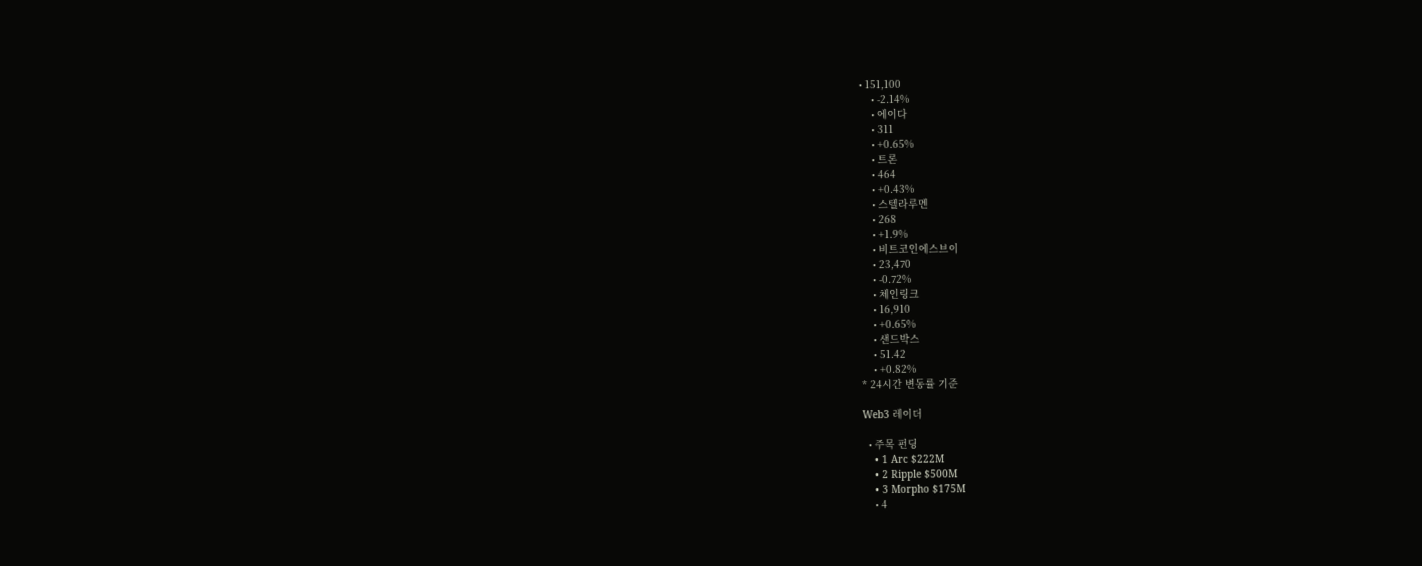• 151,100
    • -2.14%
    • 에이다
    • 311
    • +0.65%
    • 트론
    • 464
    • +0.43%
    • 스텔라루멘
    • 268
    • +1.9%
    • 비트코인에스브이
    • 23,470
    • -0.72%
    • 체인링크
    • 16,910
    • +0.65%
    • 샌드박스
    • 51.42
    • +0.82%
* 24시간 변동률 기준

Web3 레이더

  • 주목 펀딩
    • 1 Arc $222M
    • 2 Ripple $500M
    • 3 Morpho $175M
    • 4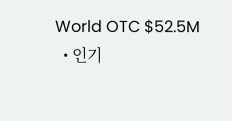World OTC $52.5M
  • 인기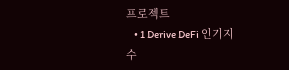프로젝트
    • 1 Derive DeFi 인기지수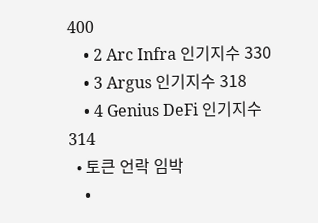400
    • 2 Arc Infra 인기지수 330
    • 3 Argus 인기지수 318
    • 4 Genius DeFi 인기지수 314
  • 토큰 언락 임박
    •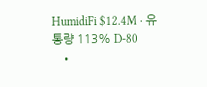HumidiFi $12.4M · 유통량 113% D-80
    •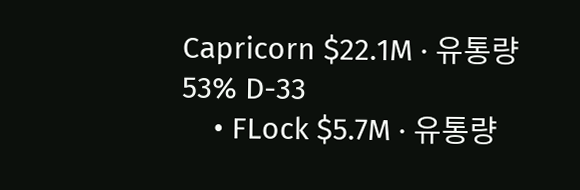Capricorn $22.1M · 유통량 53% D-33
    • FLock $5.7M · 유통량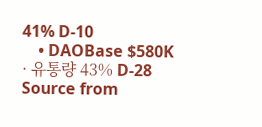41% D-10
    • DAOBase $580K · 유통량 43% D-28
Source from